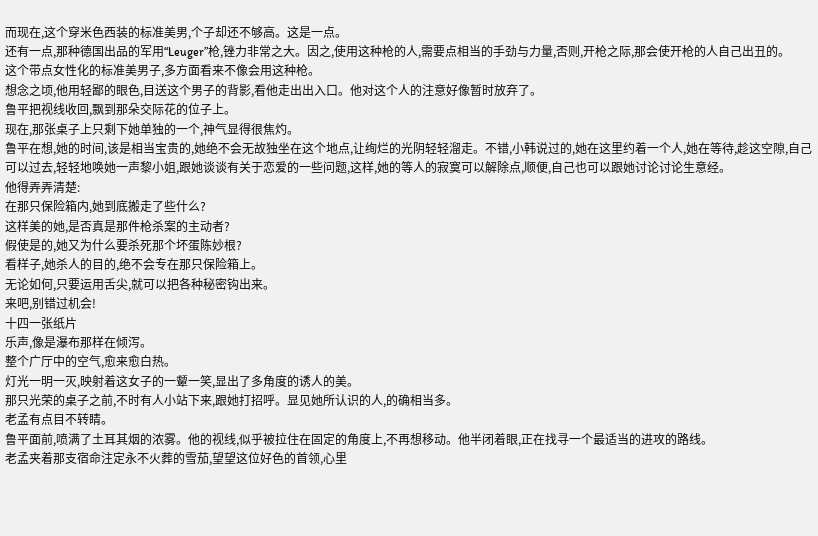而现在,这个穿米色西装的标准美男,个子却还不够高。这是一点。
还有一点,那种德国出品的军用“Leuger”枪,锉力非常之大。因之,使用这种枪的人,需要点相当的手劲与力量,否则,开枪之际,那会使开枪的人自己出丑的。
这个带点女性化的标准美男子,多方面看来不像会用这种枪。
想念之顷,他用轻鄙的眼色,目送这个男子的背影,看他走出出入口。他对这个人的注意好像暂时放弃了。
鲁平把视线收回,飘到那朵交际花的位子上。
现在,那张桌子上只剩下她单独的一个,神气显得很焦灼。
鲁平在想,她的时间,该是相当宝贵的,她绝不会无故独坐在这个地点,让绚烂的光阴轻轻溜走。不错,小韩说过的,她在这里约着一个人,她在等待,趁这空隙,自己可以过去,轻轻地唤她一声黎小姐,跟她谈谈有关于恋爱的一些问题,这样,她的等人的寂寞可以解除点,顺便,自己也可以跟她讨论讨论生意经。
他得弄弄清楚:
在那只保险箱内,她到底搬走了些什么?
这样美的她,是否真是那件枪杀案的主动者?
假使是的,她又为什么要杀死那个坏蛋陈妙根?
看样子,她杀人的目的,绝不会专在那只保险箱上。
无论如何,只要运用舌尖,就可以把各种秘密钩出来。
来吧,别错过机会!
十四一张纸片
乐声,像是瀑布那样在倾泻。
整个广厅中的空气,愈来愈白热。
灯光一明一灭,映射着这女子的一颦一笑,显出了多角度的诱人的美。
那只光荣的桌子之前,不时有人小站下来,跟她打招呼。显见她所认识的人,的确相当多。
老孟有点目不转睛。
鲁平面前,喷满了土耳其烟的浓雾。他的视线,似乎被拉住在固定的角度上,不再想移动。他半闭着眼,正在找寻一个最适当的进攻的路线。
老孟夹着那支宿命注定永不火葬的雪茄,望望这位好色的首领,心里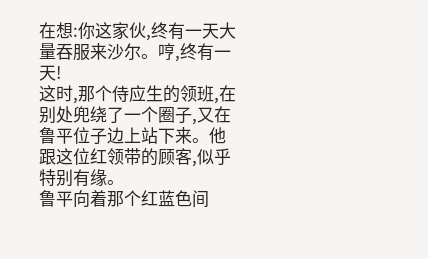在想:你这家伙,终有一天大量吞服来沙尔。哼,终有一天!
这时,那个侍应生的领班,在别处兜绕了一个圈子,又在鲁平位子边上站下来。他跟这位红领带的顾客,似乎特别有缘。
鲁平向着那个红蓝色间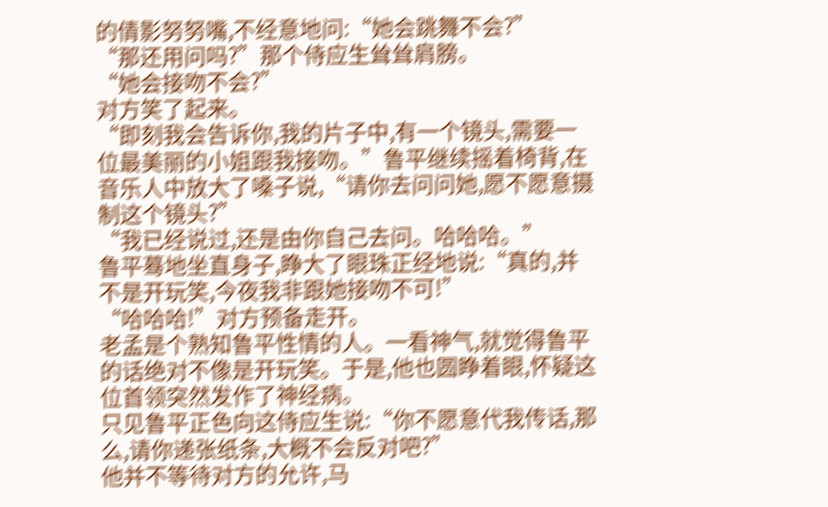的倩影努努嘴,不经意地问:“她会跳舞不会?”
“那还用问吗?”那个侍应生耸耸肩膀。
“她会接吻不会?”
对方笑了起来。
“即刻我会告诉你,我的片子中,有一个镜头,需要一位最美丽的小姐跟我接吻。”鲁平继续摇着椅背,在音乐人中放大了嗓子说,“请你去问问她,愿不愿意摄制这个镜头?”
“我已经说过,还是由你自己去问。哈哈哈。”
鲁平蓦地坐直身子,睁大了眼珠正经地说:“真的,并不是开玩笑,今夜我非跟她接吻不可!”
“哈哈哈!”对方预备走开。
老孟是个熟知鲁平性情的人。一看神气,就觉得鲁平的话绝对不像是开玩笑。于是,他也圆睁着眼,怀疑这位首领突然发作了神经病。
只见鲁平正色向这侍应生说:“你不愿意代我传话,那么,请你递张纸条,大概不会反对吧?”
他并不等待对方的允许,马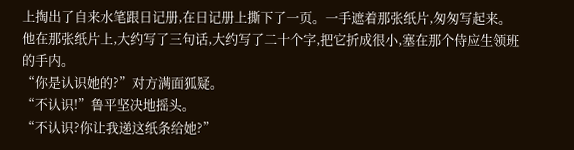上掏出了自来水笔跟日记册,在日记册上撕下了一页。一手遮着那张纸片,匆匆写起来。
他在那张纸片上,大约写了三句话,大约写了二十个字,把它折成很小,塞在那个侍应生领班的手内。
“你是认识她的?”对方满面狐疑。
“不认识!”鲁平坚决地摇头。
“不认识?你让我递这纸条给她?”